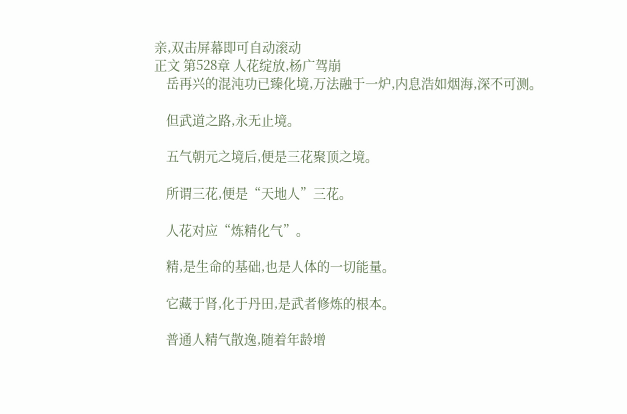亲,双击屏幕即可自动滚动
正文 第528章 人花绽放,杨广驾崩
    岳再兴的混沌功已臻化境,万法融于一炉,内息浩如烟海,深不可测。

    但武道之路,永无止境。

    五气朝元之境后,便是三花聚顶之境。

    所谓三花,便是“天地人”三花。

    人花对应“炼精化气”。

    精,是生命的基础,也是人体的一切能量。

    它藏于肾,化于丹田,是武者修炼的根本。

    普通人精气散逸,随着年龄增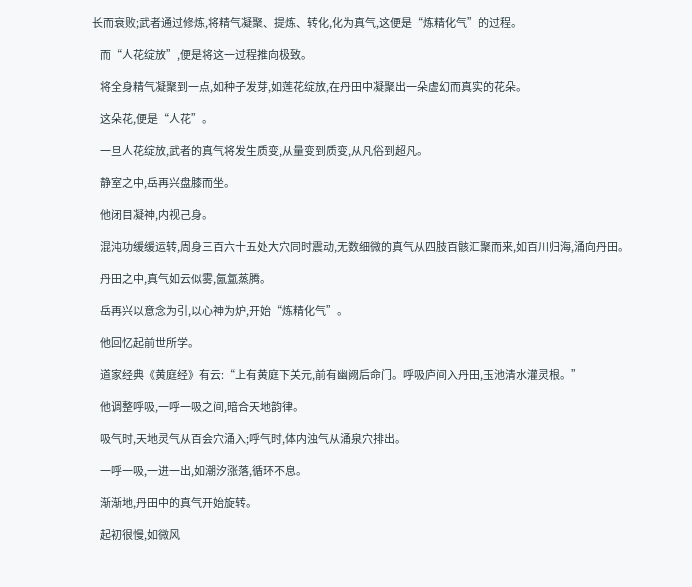长而衰败;武者通过修炼,将精气凝聚、提炼、转化,化为真气,这便是“炼精化气”的过程。

    而“人花绽放”,便是将这一过程推向极致。

    将全身精气凝聚到一点,如种子发芽,如莲花绽放,在丹田中凝聚出一朵虚幻而真实的花朵。

    这朵花,便是“人花”。

    一旦人花绽放,武者的真气将发生质变,从量变到质变,从凡俗到超凡。

    静室之中,岳再兴盘膝而坐。

    他闭目凝神,内视己身。

    混沌功缓缓运转,周身三百六十五处大穴同时震动,无数细微的真气从四肢百骸汇聚而来,如百川归海,涌向丹田。

    丹田之中,真气如云似雾,氤氲蒸腾。

    岳再兴以意念为引,以心神为炉,开始“炼精化气”。

    他回忆起前世所学。

    道家经典《黄庭经》有云:“上有黄庭下关元,前有幽阙后命门。呼吸庐间入丹田,玉池清水灌灵根。”

    他调整呼吸,一呼一吸之间,暗合天地韵律。

    吸气时,天地灵气从百会穴涌入;呼气时,体内浊气从涌泉穴排出。

    一呼一吸,一进一出,如潮汐涨落,循环不息。

    渐渐地,丹田中的真气开始旋转。

    起初很慢,如微风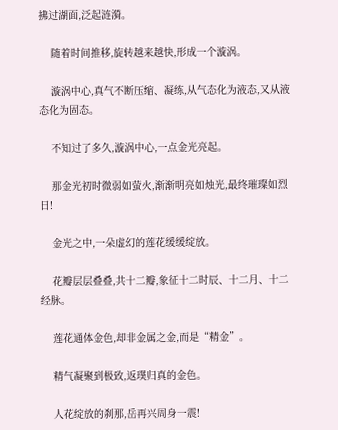拂过湖面,泛起涟漪。

    随着时间推移,旋转越来越快,形成一个漩涡。

    漩涡中心,真气不断压缩、凝练,从气态化为液态,又从液态化为固态。

    不知过了多久,漩涡中心,一点金光亮起。

    那金光初时微弱如萤火,渐渐明亮如烛光,最终璀璨如烈日!

    金光之中,一朵虚幻的莲花缓缓绽放。

    花瓣层层叠叠,共十二瓣,象征十二时辰、十二月、十二经脉。

    莲花通体金色,却非金属之金,而是“精金”。

    精气凝聚到极致,返璞归真的金色。

    人花绽放的刹那,岳再兴周身一震!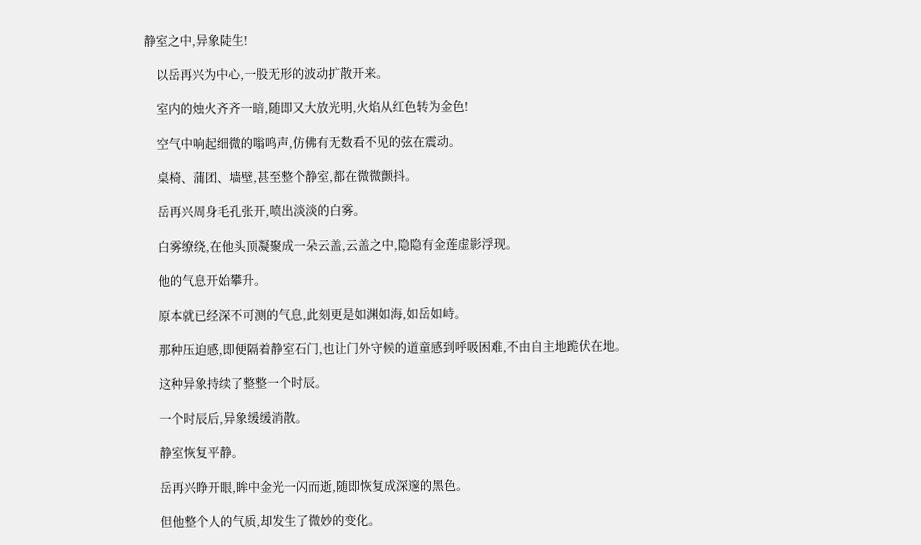静室之中,异象陡生!

    以岳再兴为中心,一股无形的波动扩散开来。

    室内的烛火齐齐一暗,随即又大放光明,火焰从红色转为金色!

    空气中响起细微的嗡鸣声,仿佛有无数看不见的弦在震动。

    桌椅、蒲团、墙壁,甚至整个静室,都在微微颤抖。

    岳再兴周身毛孔张开,喷出淡淡的白雾。

    白雾缭绕,在他头顶凝聚成一朵云盖,云盖之中,隐隐有金莲虚影浮现。

    他的气息开始攀升。

    原本就已经深不可测的气息,此刻更是如渊如海,如岳如峙。

    那种压迫感,即便隔着静室石门,也让门外守候的道童感到呼吸困难,不由自主地跪伏在地。

    这种异象持续了整整一个时辰。

    一个时辰后,异象缓缓消散。

    静室恢复平静。

    岳再兴睁开眼,眸中金光一闪而逝,随即恢复成深邃的黑色。

    但他整个人的气质,却发生了微妙的变化。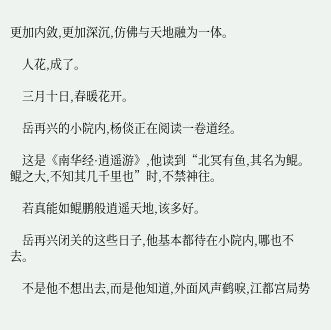更加内敛,更加深沉,仿佛与天地融为一体。

    人花,成了。

    三月十日,春暖花开。

    岳再兴的小院内,杨倓正在阅读一卷道经。

    这是《南华经·逍遥游》,他读到“北冥有鱼,其名为鲲。鲲之大,不知其几千里也”时,不禁神往。

    若真能如鲲鹏般逍遥天地,该多好。

    岳再兴闭关的这些日子,他基本都待在小院内,哪也不去。

    不是他不想出去,而是他知道,外面风声鹤唳,江都宫局势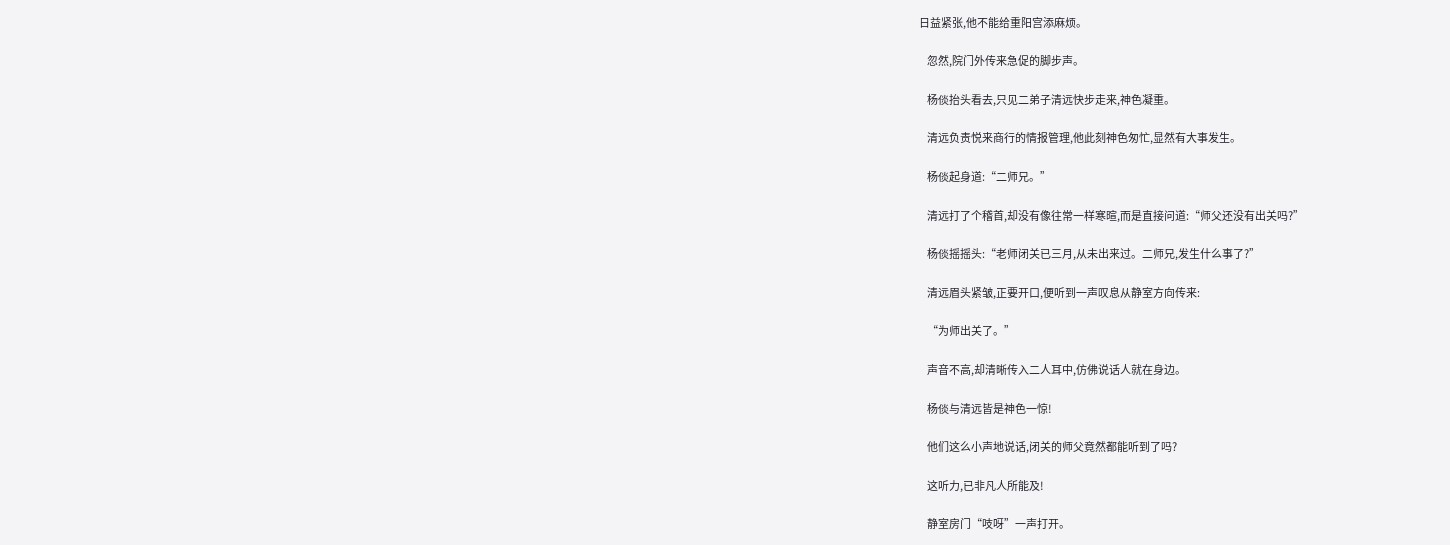日益紧张,他不能给重阳宫添麻烦。

    忽然,院门外传来急促的脚步声。

    杨倓抬头看去,只见二弟子清远快步走来,神色凝重。

    清远负责悦来商行的情报管理,他此刻神色匆忙,显然有大事发生。

    杨倓起身道:“二师兄。”

    清远打了个稽首,却没有像往常一样寒暄,而是直接问道:“师父还没有出关吗?”

    杨倓摇摇头:“老师闭关已三月,从未出来过。二师兄,发生什么事了?”

    清远眉头紧皱,正要开口,便听到一声叹息从静室方向传来:

    “为师出关了。”

    声音不高,却清晰传入二人耳中,仿佛说话人就在身边。

    杨倓与清远皆是神色一惊!

    他们这么小声地说话,闭关的师父竟然都能听到了吗?

    这听力,已非凡人所能及!

    静室房门“吱呀”一声打开。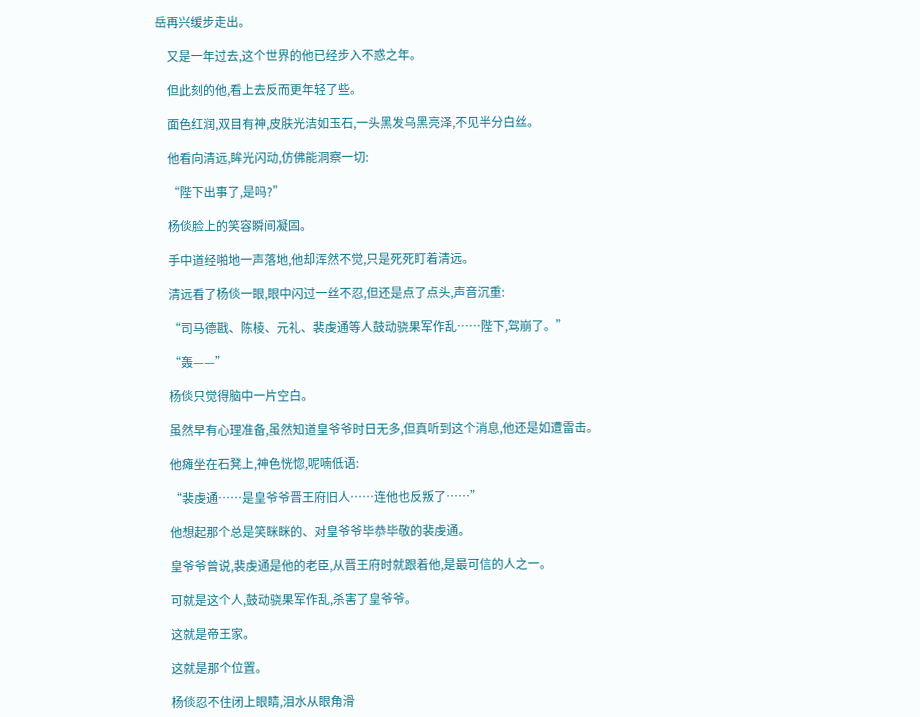岳再兴缓步走出。

    又是一年过去,这个世界的他已经步入不惑之年。

    但此刻的他,看上去反而更年轻了些。

    面色红润,双目有神,皮肤光洁如玉石,一头黑发乌黑亮泽,不见半分白丝。

    他看向清远,眸光闪动,仿佛能洞察一切:

    “陛下出事了,是吗?”

    杨倓脸上的笑容瞬间凝固。

    手中道经啪地一声落地,他却浑然不觉,只是死死盯着清远。

    清远看了杨倓一眼,眼中闪过一丝不忍,但还是点了点头,声音沉重:

    “司马德戡、陈棱、元礼、裴虔通等人鼓动骁果军作乱……陛下,驾崩了。”

    “轰——”

    杨倓只觉得脑中一片空白。

    虽然早有心理准备,虽然知道皇爷爷时日无多,但真听到这个消息,他还是如遭雷击。

    他瘫坐在石凳上,神色恍惚,呢喃低语:

    “裴虔通……是皇爷爷晋王府旧人……连他也反叛了……”

    他想起那个总是笑眯眯的、对皇爷爷毕恭毕敬的裴虔通。

    皇爷爷曾说,裴虔通是他的老臣,从晋王府时就跟着他,是最可信的人之一。

    可就是这个人,鼓动骁果军作乱,杀害了皇爷爷。

    这就是帝王家。

    这就是那个位置。

    杨倓忍不住闭上眼睛,泪水从眼角滑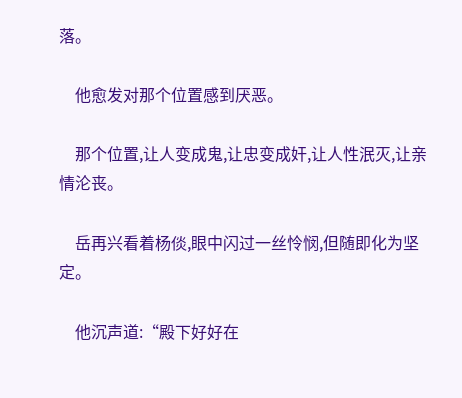落。

    他愈发对那个位置感到厌恶。

    那个位置,让人变成鬼,让忠变成奸,让人性泯灭,让亲情沦丧。

    岳再兴看着杨倓,眼中闪过一丝怜悯,但随即化为坚定。

    他沉声道:“殿下好好在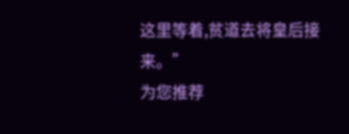这里等着,贫道去将皇后接来。”
为您推荐